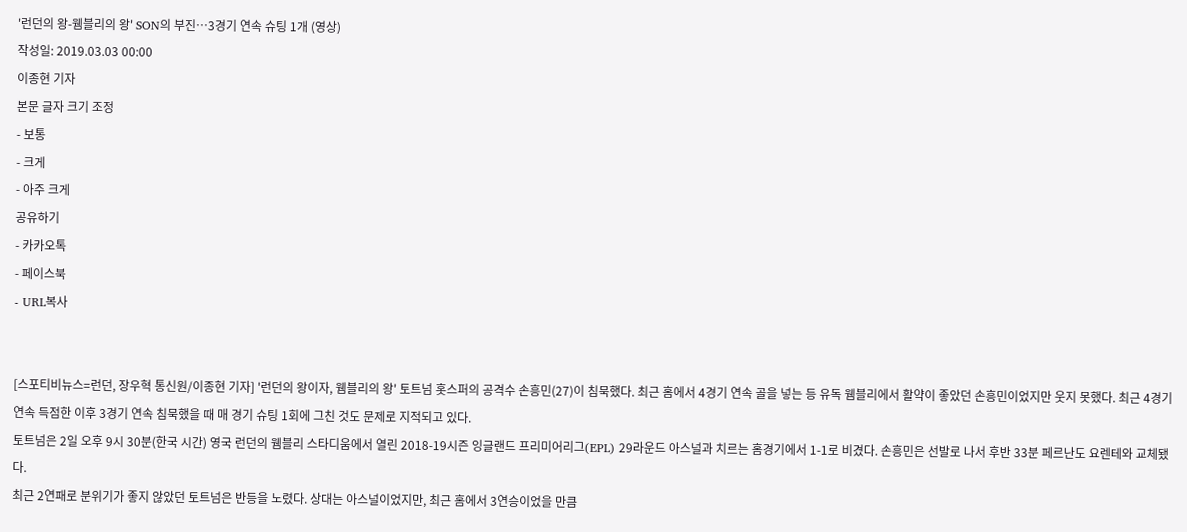'런던의 왕-웸블리의 왕' SON의 부진…3경기 연속 슈팅 1개 (영상)
작성일: 2019.03.03 00:00
이종현 기자
본문 글자 크기 조정
- 보통
- 크게
- 아주 크게
공유하기
- 카카오톡
- 페이스북
- URL복사


[스포티비뉴스=런던, 장우혁 통신원/이종현 기자] '런던의 왕이자, 웸블리의 왕' 토트넘 홋스퍼의 공격수 손흥민(27)이 침묵했다. 최근 홈에서 4경기 연속 골을 넣는 등 유독 웸블리에서 활약이 좋았던 손흥민이었지만 웃지 못했다. 최근 4경기 연속 득점한 이후 3경기 연속 침묵했을 때 매 경기 슈팅 1회에 그친 것도 문제로 지적되고 있다.
토트넘은 2일 오후 9시 30분(한국 시간) 영국 런던의 웸블리 스타디움에서 열린 2018-19시즌 잉글랜드 프리미어리그(EPL) 29라운드 아스널과 치르는 홈경기에서 1-1로 비겼다. 손흥민은 선발로 나서 후반 33분 페르난도 요렌테와 교체됐다.
최근 2연패로 분위기가 좋지 않았던 토트넘은 반등을 노렸다. 상대는 아스널이었지만, 최근 홈에서 3연승이었을 만큼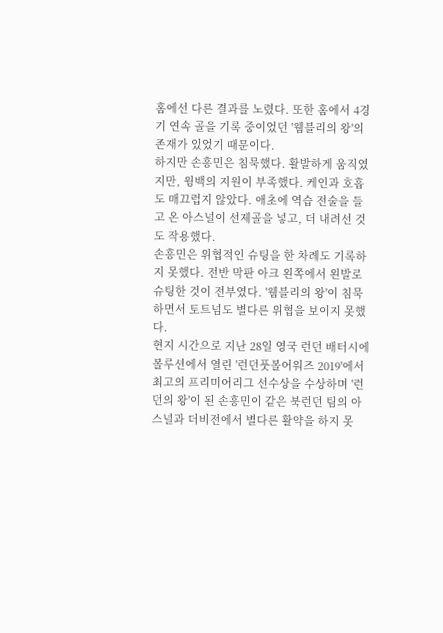홈에선 다른 결과를 노렸다. 또한 홈에서 4경기 연속 골을 기록 중이었던 '웸블리의 왕'의 존재가 있었기 때문이다.
하지만 손흥민은 침묵했다. 활발하게 움직였지만, 윙백의 지원이 부족했다. 케인과 호흡도 매끄럽지 않았다. 애초에 역습 전술을 들고 온 아스널이 선제골을 넣고, 더 내려선 것도 작용했다.
손흥민은 위협적인 슈팅을 한 차례도 기록하지 못했다. 전반 막판 아크 왼쪽에서 왼발로 슈팅한 것이 전부였다. '웸블리의 왕'이 침묵하면서 토트넘도 별다른 위협을 보이지 못했다.
현지 시간으로 지난 28일 영국 런던 배터시에볼루션에서 열린 '런던풋볼어워즈 2019'에서 최고의 프리미어리그 선수상을 수상하며 '런던의 왕'이 된 손흥민이 같은 북런던 팀의 아스널과 더비전에서 별다른 활약을 하지 못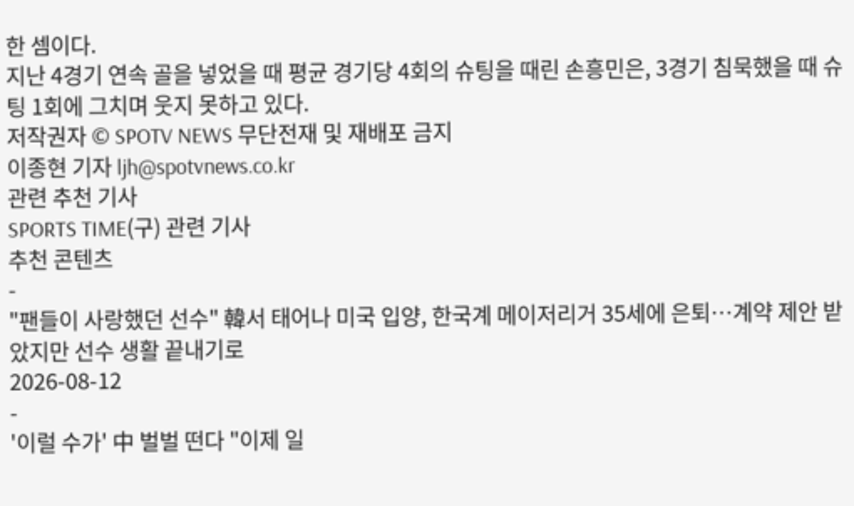한 셈이다.
지난 4경기 연속 골을 넣었을 때 평균 경기당 4회의 슈팅을 때린 손흥민은, 3경기 침묵했을 때 슈팅 1회에 그치며 웃지 못하고 있다.
저작권자 © SPOTV NEWS 무단전재 및 재배포 금지
이종현 기자 ljh@spotvnews.co.kr
관련 추천 기사
SPORTS TIME(구) 관련 기사
추천 콘텐츠
-
"팬들이 사랑했던 선수" 韓서 태어나 미국 입양, 한국계 메이저리거 35세에 은퇴…계약 제안 받았지만 선수 생활 끝내기로
2026-08-12
-
'이럴 수가' 中 벌벌 떤다 "이제 일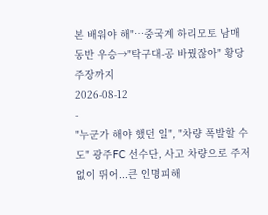본 배워야 해"…중국계 하리모토 남매 동반 우승→"탁구대-공 바꿨잖아" 황당 주장까지
2026-08-12
-
"누군가 해야 했던 일", "차량 폭발할 수도" 광주FC 선수단, 사고 차량으로 주저 없이 뛰어...큰 인명피해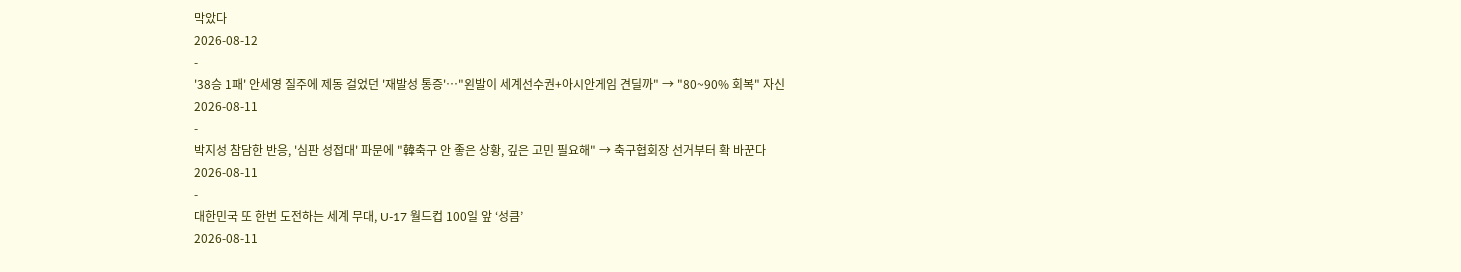막았다
2026-08-12
-
'38승 1패' 안세영 질주에 제동 걸었던 '재발성 통증'…"왼발이 세계선수권+아시안게임 견딜까" → "80~90% 회복" 자신
2026-08-11
-
박지성 참담한 반응, '심판 성접대' 파문에 "韓축구 안 좋은 상황, 깊은 고민 필요해" → 축구협회장 선거부터 확 바꾼다
2026-08-11
-
대한민국 또 한번 도전하는 세계 무대, U-17 월드컵 100일 앞 ‘성큼’
2026-08-11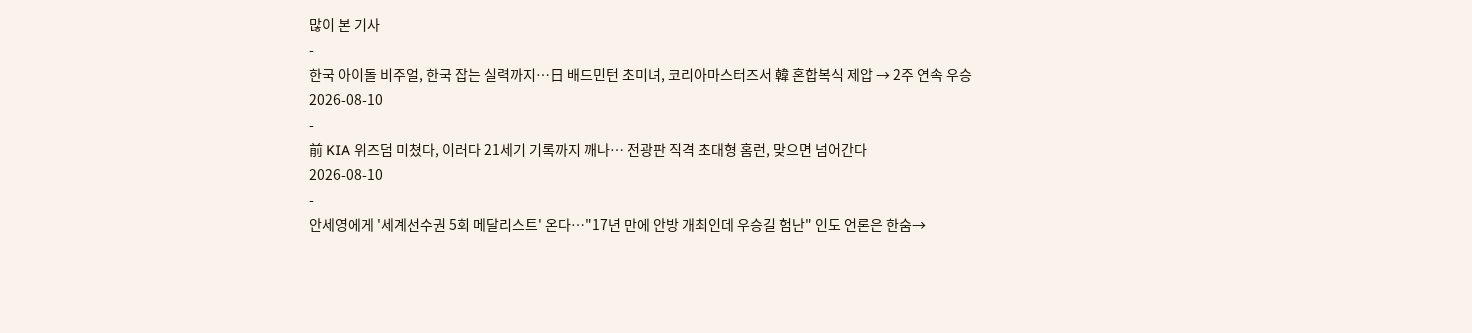많이 본 기사
-
한국 아이돌 비주얼, 한국 잡는 실력까지…日 배드민턴 초미녀, 코리아마스터즈서 韓 혼합복식 제압 → 2주 연속 우승
2026-08-10
-
前 KIA 위즈덤 미쳤다, 이러다 21세기 기록까지 깨나… 전광판 직격 초대형 홈런, 맞으면 넘어간다
2026-08-10
-
안세영에게 '세계선수권 5회 메달리스트' 온다…"17년 만에 안방 개최인데 우승길 험난" 인도 언론은 한숨→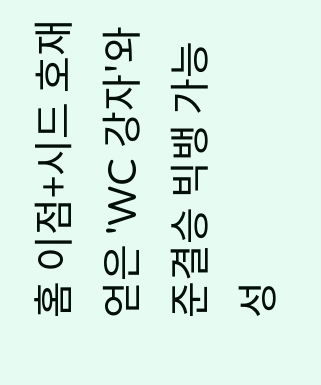홈 이점+시드 호재 얻은 'WC 강자'와 준결승 빅뱅 가능성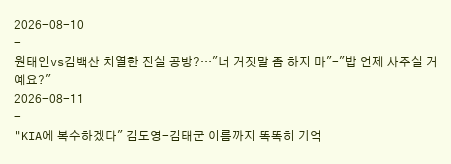2026-08-10
-
원태인vs김백산 치열한 진실 공방?…"너 거짓말 좀 하지 마"-"밥 언제 사주실 거예요?"
2026-08-11
-
"KIA에 복수하겠다" 김도영-김태군 이름까지 똑똑히 기억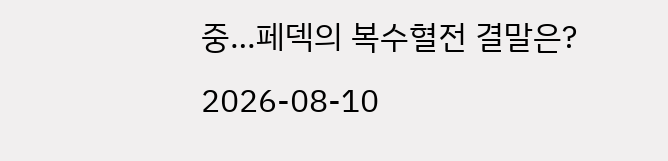중…페덱의 복수혈전 결말은?
2026-08-10